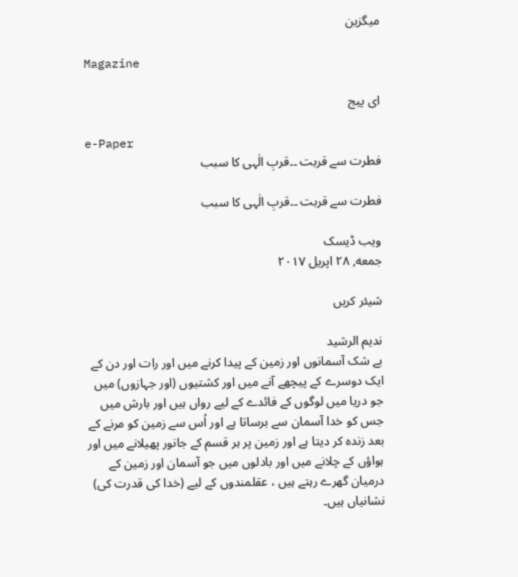میگزین

Magazine

ای پیج

e-Paper
فطرت سے قربت ۔۔قربِ الٰہی کا سبب

فطرت سے قربت ۔۔قربِ الٰہی کا سبب

ویب ڈیسک
جمعه, ۲۸ اپریل ۲۰۱۷

شیئر کریں

ندیم الرشید
بے شک آسمانوں اور زمین کے پیدا کرنے میں اور رات اور دن کے ایک دوسرے کے پیچھے آنے میں اور کشتیوں (اور جہازوں) میں جو دریا میں لوگوں کے فائدے کے لیے رواں ہیں اور بارش میں جس کو خدا آسمان سے برساتا ہے اور اُس سے زمین کو مرنے کے بعد زندہ کر دیتا ہے اور زمین پر ہر قسم کے جانور پھیلانے میں اور ہواؤں کے چلانے میں اور بادلوں میں جو آسمان اور زمین کے درمیان گھرے رہتے ہیں ، عقلمندوں کے لیے (خدا کی قدرت کی) نشانیاں ہیں۔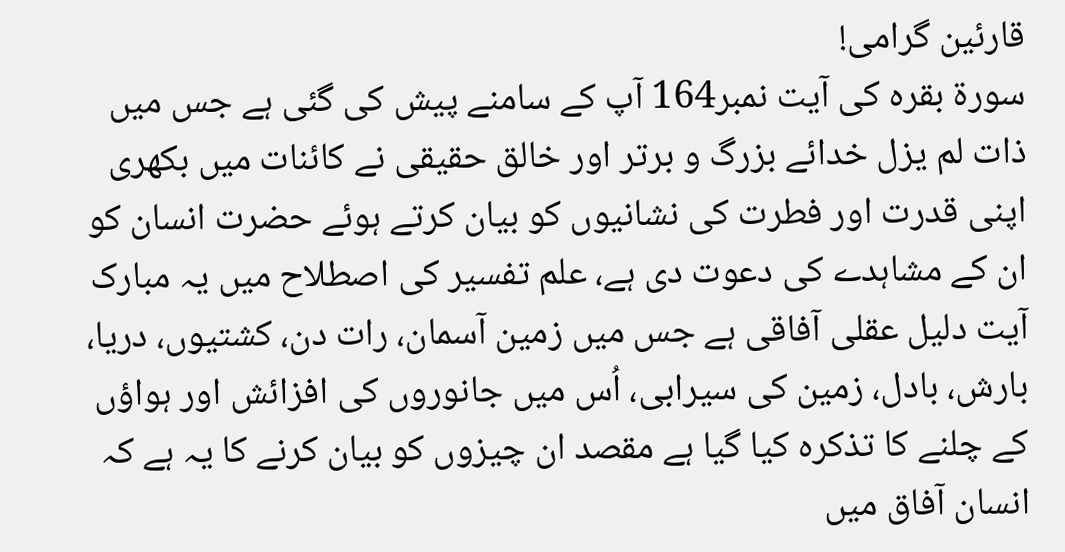قارئین گرامی!
سورة بقرہ کی آیت نمبر164 آپ کے سامنے پیش کی گئی ہے جس میں ذات لم یزل خدائے بزرگ و برتر اور خالق حقیقی نے کائنات میں بکھری اپنی قدرت اور فطرت کی نشانیوں کو بیان کرتے ہوئے حضرت انسان کو ان کے مشاہدے کی دعوت دی ہے، علم تفسیر کی اصطلاح میں یہ مبارک آیت دلیل عقلی آفاقی ہے جس میں زمین آسمان، رات دن، کشتیوں، دریا، بارش، بادل، زمین کی سیرابی، اُس میں جانوروں کی افزائش اور ہواؤں کے چلنے کا تذکرہ کیا گیا ہے مقصد ان چیزوں کو بیان کرنے کا یہ ہے کہ انسان آفاق میں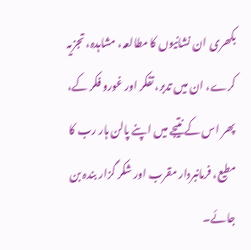بکھری ان نشانیوں کا مطالعہ، مشاہدہ، تجزیہ کرے، ان میں تدبر، تفکر اور غورو فکر کے، پھر اس کے نتیجے میں اپنے پالن ہار رب کا مطیع، فرمانبردار مقرب اور شکر گزار بندہ بن جائے۔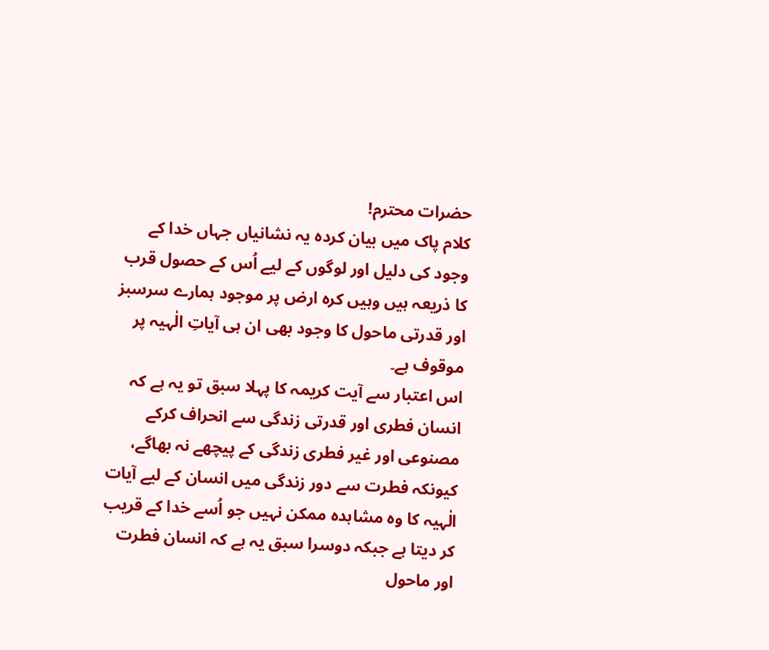حضرات محترم!
کلام پاک میں بیان کردہ یہ نشانیاں جہاں خدا کے وجود کی دلیل اور لوگوں کے لیے اُس کے حصول قرب کا ذریعہ ہیں وہیں کرہ ارض پر موجود ہمارے سرسبز اور قدرتی ماحول کا وجود بھی ان ہی آیاتِ الٰہیہ پر موقوف ہے۔
اس اعتبار سے آیت کریمہ کا پہلا سبق تو یہ ہے کہ انسان فطری اور قدرتی زندگی سے انحراف کرکے مصنوعی اور غیر فطری زندگی کے پیچھے نہ بھاگے، کیونکہ فطرت سے دور زندگی میں انسان کے لیے آیات الٰہیہ کا وہ مشاہدہ ممکن نہیں جو اُسے خدا کے قریب کر دیتا ہے جبکہ دوسرا سبق یہ ہے کہ انسان فطرت اور ماحول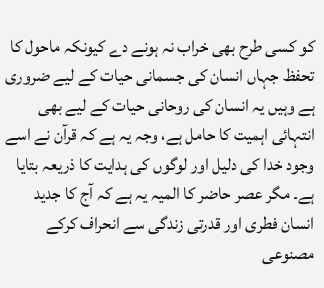کو کسی طرح بھی خراب نہ ہونے دے کیونکہ ماحول کا تحفظ جہاں انسان کی جسمانی حیات کے لیے ضروری ہے وہیں یہ انسان کی روحانی حیات کے لیے بھی انتہائی اہمیت کا حامل ہے، وجہ یہ ہے کہ قرآن نے اسے وجود خدا کی دلیل اور لوگوں کی ہدایت کا ذریعہ بتایا ہے۔ مگر عصر حاضر کا المیہ یہ ہے کہ آج کا جدید انسان فطری اور قدرتی زندگی سے انحراف کرکے مصنوعی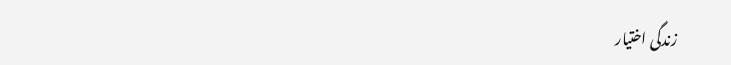زندگی اختیار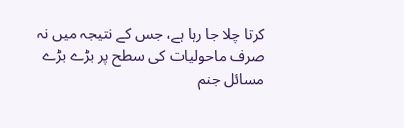کرتا چلا جا رہا ہے، جس کے نتیجہ میں نہ صرف ماحولیات کی سطح پر بڑے بڑے مسائل جنم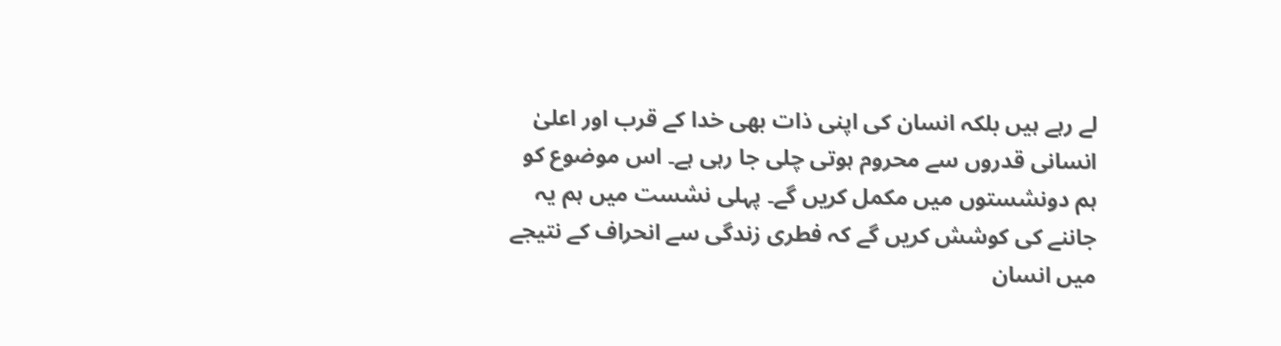لے رہے ہیں بلکہ انسان کی اپنی ذات بھی خدا کے قرب اور اعلیٰ انسانی قدروں سے محروم ہوتی چلی جا رہی ہے۔ اس موضوع کو ہم دونشستوں میں مکمل کریں گے۔ پہلی نشست میں ہم یہ جاننے کی کوشش کریں گے کہ فطری زندگی سے انحراف کے نتیجے میں انسان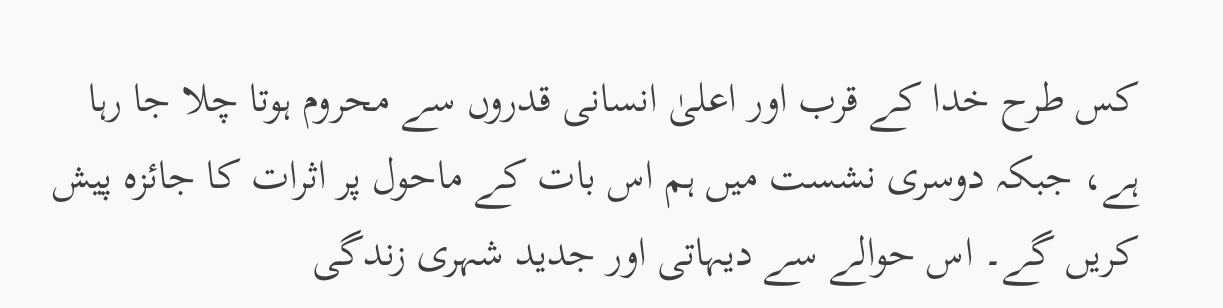کس طرح خدا کے قرب اور اعلیٰ انسانی قدروں سے محروم ہوتا چلا جا رہا ہے، جبکہ دوسری نشست میں ہم اس بات کے ماحول پر اثرات کا جائزہ پیش کریں گے۔ اس حوالے سے دیہاتی اور جدید شہری زندگی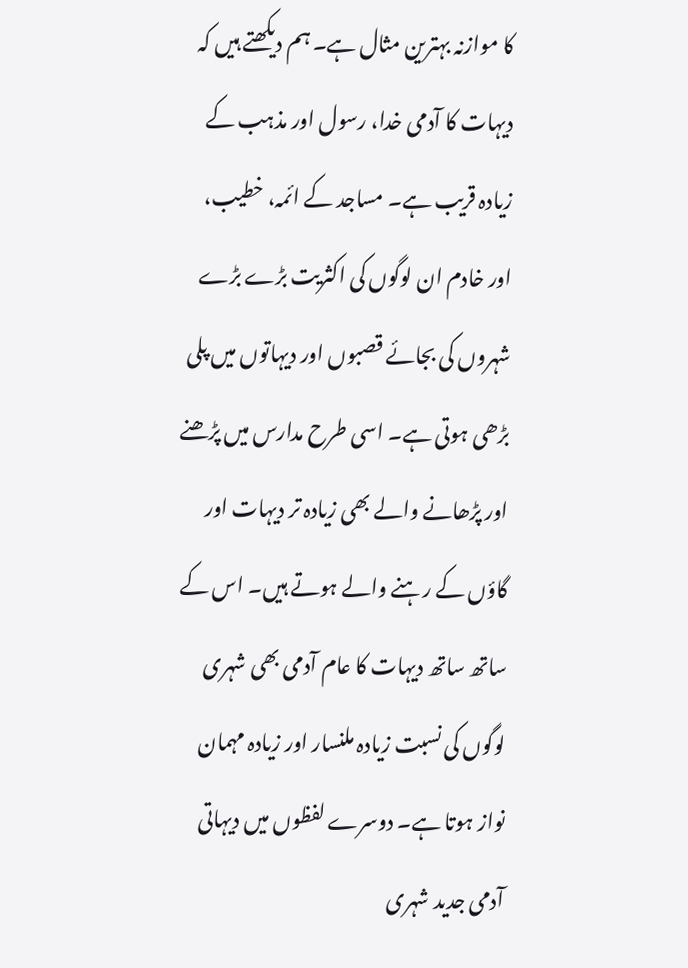کا موازنہ بہترین مثال ہے۔ ہم دیکھتے ہیں کہ دیہات کا آدمی خدا، رسول اور مذہب کے زیادہ قریب ہے۔ مساجد کے ائمہ، خطیب، اور خادم ان لوگوں کی اکثریت بڑے بڑے شہروں کی بجائے قصبوں اور دیہاتوں میں پلی بڑھی ہوتی ہے۔ اسی طرح مدارس میں پڑھنے اور پڑھانے والے بھی زیادہ تر دیہات اور گاؤں کے رہنے والے ہوتے ہیں۔ اس کے ساتھ ساتھ دیہات کا عام آدمی بھی شہری لوگوں کی نسبت زیادہ ملنسار اور زیادہ مہمان نواز ہوتا ہے۔ دوسرے لفظوں میں دیہاتی آدمی جدید شہری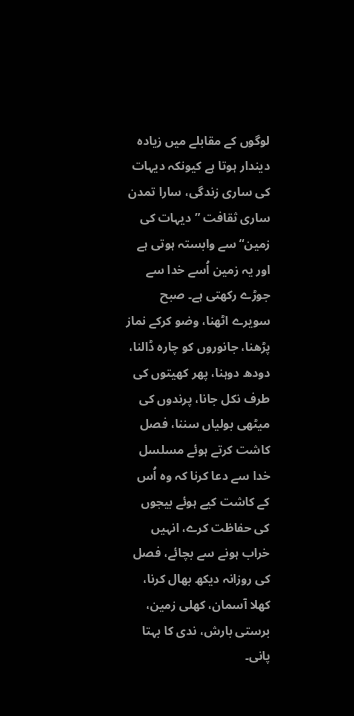لوگوں کے مقابلے میں زیادہ دیندار ہوتا ہے کیونکہ دیہات کی ساری زندگی، سارا تمدن ساری ثقافت ”دیہات کی زمین“ سے وابستہ ہوتی ہے اور یہ زمین اُسے خدا سے جوڑے رکھتی ہے۔ صبح سویرے اٹھنا، وضو کرکے نماز پڑھنا، جانوروں کو چارہ ڈالنا، دودھ دوہنا، پھر کھیتوں کی طرف نکل جانا، پرندوں کی میٹھی بولیاں سننا، فصل کاشت کرتے ہوئے مسلسل خدا سے دعا کرنا کہ وہ اُس کے کاشت کیے ہوئے بیجوں کی حفاظت کرے، انہیں خراب ہونے سے بچائے، فصل کی روزانہ دیکھ بھال کرنا، کھلا آسمان، کھلی زمین، برستی بارش، ندی کا بہتا پانی۔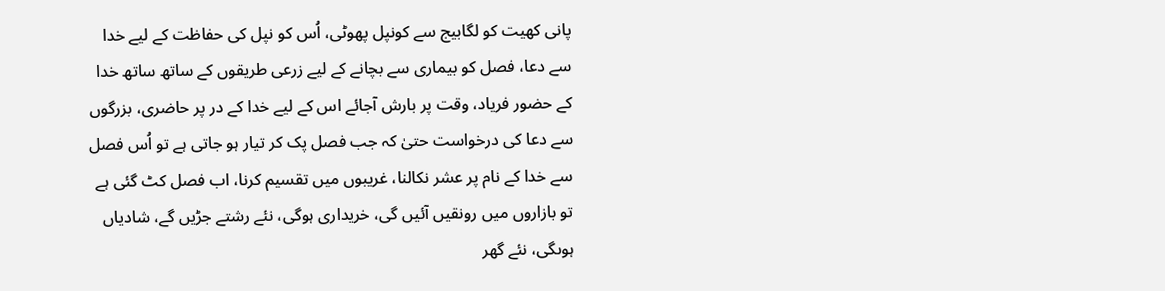پانی کھیت کو لگابیج سے کونپل پھوٹی، اُس کو نپل کی حفاظت کے لیے خدا سے دعا، فصل کو بیماری سے بچانے کے لیے زرعی طریقوں کے ساتھ ساتھ خدا کے حضور فریاد، وقت پر بارش آجائے اس کے لیے خدا کے در پر حاضری، بزرگوں سے دعا کی درخواست حتیٰ کہ جب فصل پک کر تیار ہو جاتی ہے تو اُس فصل سے خدا کے نام پر عشر نکالنا، غریبوں میں تقسیم کرنا، اب فصل کٹ گئی ہے تو بازاروں میں رونقیں آئیں گی، خریداری ہوگی، نئے رشتے جڑیں گے، شادیاں ہوںگی، نئے گھر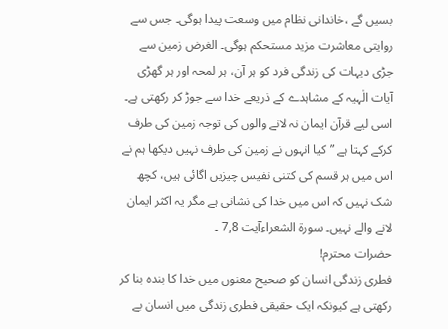بسیں گے ،خاندانی نظام میں وسعت پیدا ہوگی۔ جس سے روایتی معاشرت مزید مستحکم ہوگی۔ الغرض زمین سے جڑی دیہات کی زندگی فرد کو ہر آن، ہر لمحہ اور ہر گھڑی آیات الٰہیہ کے مشاہدے کے ذریعے خدا سے جوڑ کر رکھتی ہے۔ اسی لیے قرآن ایمان نہ لانے والوں کی توجہ زمین کی طرف کرکے کہتا ہے ”کیا انہوں نے زمین کی طرف نہیں دیکھا ہم نے اس میں ہر قسم کی کتنی نفیس چیزیں اگائی ہیں، کچھ شک نہیں کہ اس میں خدا کی نشانی ہے مگر یہ اکثر ایمان لانے والے نہیں۔ سورة الشعراءآیت 7,8 ۔
حضرات محترم!
فطری زندگی انسان کو صحیح معنوں میں خدا کا بندہ بنا کر رکھتی ہے کیونکہ ایک حقیقی فطری زندگی میں انسان بے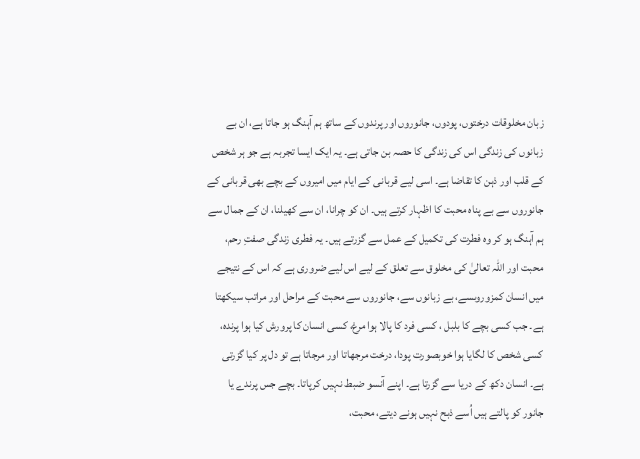زبان مخلوقات درختوں، پودوں، جانوروں اور پرندوں کے ساتھ ہم آہنگ ہو جاتا ہے، ان بے زبانوں کی زندگی اس کی زندگی کا حصہ بن جاتی ہے۔ یہ ایک ایسا تجربہ ہے جو ہر شخص کے قلب اور ذہن کا تقاضا ہے۔ اسی لیے قربانی کے ایام میں امیروں کے بچے بھی قربانی کے جانوروں سے بے پناہ محبت کا اظہار کرتے ہیں۔ ان کو چرانا، ان سے کھیلنا، ان کے جمال سے ہم آہنگ ہو کر وہ فطرت کی تکمیل کے عمل سے گزرتے ہیں۔ یہ فطری زندگی صفتِ رحم، محبت اور اللہ تعالیٰ کی مخلوق سے تعلق کے لیے اس لیے ضروری ہے کہ اس کے نتیجے میں انسان کمزوروںسے، بے زبانوں سے، جانوروں سے محبت کے مراحل اور مراتب سیکھتا ہے۔ جب کسی بچے کا بلبل ، کسی فرد کا پالا ہوا مرغ، کسی انسان کا پرورش کیا ہوا پرندہ، کسی شخص کا لگایا ہوا خوبصورت پودا، درخت مرجھاتا اور مرجاتا ہے تو دل پر کیا گزرتی ہے۔ انسان دکھ کے دریا سے گزرتا ہے۔ اپنے آنسو ضبط نہیں کرپاتا۔ بچے جس پرندے یا جانور کو پالتے ہیں اُسے ذبح نہیں ہونے دیتے، محبت،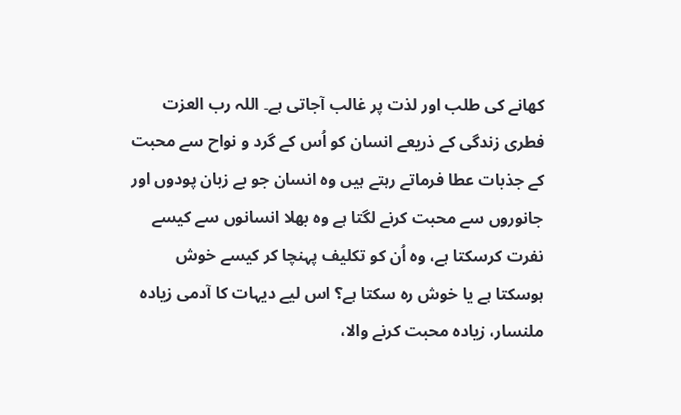کھانے کی طلب اور لذت پر غالب آجاتی ہے۔ اللہ رب العزت فطری زندگی کے ذریعے انسان کو اُس کے گرد و نواح سے محبت کے جذبات عطا فرماتے رہتے ہیں وہ انسان جو بے زبان پودوں اور جانوروں سے محبت کرنے لگتا ہے وہ بھلا انسانوں سے کیسے نفرت کرسکتا ہے، وہ اُن کو تکلیف پہنچا کر کیسے خوش ہوسکتا ہے یا خوش رہ سکتا ہے؟ اس لیے دیہات کا آدمی زیادہ ملنسار، زیادہ محبت کرنے والا،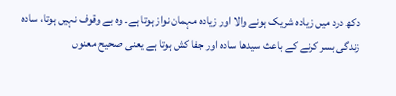دکھ درد میں زیادہ شریک ہونے والا اور زیادہ مہمان نواز ہوتا ہے۔ وہ بے وقوف نہیں ہوتا، سادہ زندگی بسر کرنے کے باعث سیدھا سادہ اور جفا کش ہوتا ہے یعنی صحیح معنوں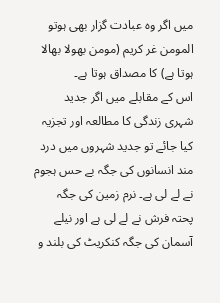میں اگر وہ عبادت گزار بھی ہوتو المومن غر کریم (مومن بھولا بھالا ہوتا ہے) کا مصداق ہوتا ہے۔
اس کے مقابلے میں اگر جدید شہری زندگی کا مطالعہ اور تجزیہ کیا جائے تو جدید شہروں میں درد مند انسانوں کی جگہ بے حس ہجوم نے لے لی ہے۔ نرم زمین کی جگہ پحتہ فرش نے لے لی ہے اور نیلے آسمان کی جگہ کنکریٹ کی بلند و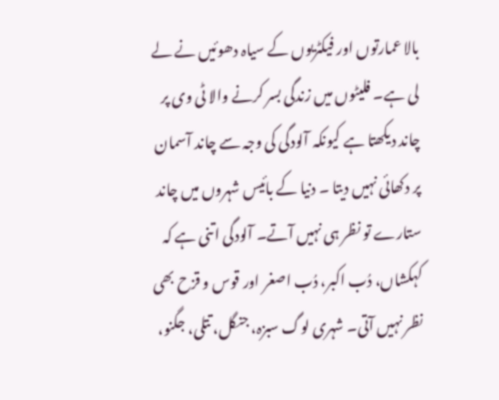بالا عمارتوں اور فیکٹریوں کے سیاہ دھوئیں نے لے لی ہے۔ فلیٹوں میں زندگی بسر کرنے والا ٹی وی پر چاند دیکھتا ہے کیونکہ آلودگی کی وجہ سے چاند آسمان پر دکھائی نہیں دیتا ۔ دنیا کے بائیس شہروں میں چاند ستارے تو نظر ہی نہیں آتے۔ آلودگی اتنی ہے کہ کہکشاں، دُب اکبر، دُب اصغر اور قوس و قزح بھی نظر نہیں آتی۔ شہری لوگ سبزہ، جنگل، تتلی، جگنو،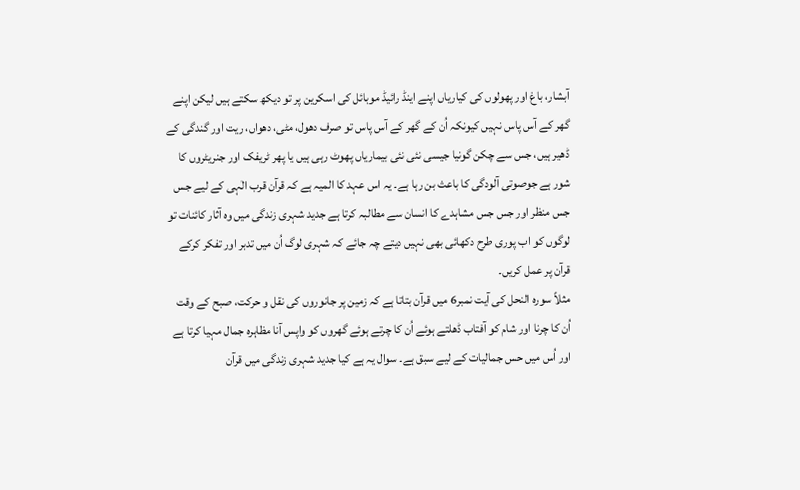آبشار، باغ اور پھولوں کی کیاریاں اپنے اینڈ رائیڈ موبائل کی اسکرین پر تو دیکھ سکتے ہیں لیکن اپنے گھر کے آس پاس نہیں کیونکہ اُن کے گھر کے آس پاس تو صرف دھول، مٹی، دھواں، ریت اور گندگی کے ڈھیر ہیں، جس سے چکن گونیا جیسی نئی نئی بیماریاں پھوٹ رہی ہیں یا پھر ٹریفک اور جنریٹروں کا شور ہے جوصوتی آلودگی کا باعث بن رہا ہے۔ یہ اس عہد کا المیہ ہے کہ قرآن قرب الٰہی کے لیے جس جس منظر اور جس جس مشاہدے کا انسان سے مطالبہ کرتا ہے جدید شہری زندگی میں وہ آثار کائنات تو لوگوں کو اب پوری طرح دکھائی بھی نہیں دیتے چہ جائے کہ شہری لوگ اُن میں تدبر اور تفکر کرکے قرآن پر عمل کریں۔
مثلاً سورہ النحل کی آیت نمبر6 میں قرآن بتاتا ہے کہ زمین پر جانوروں کی نقل و حرکت، صبح کے وقت اُن کا چرنا اور شام کو آفتاب ڈھلتے ہوئے اُن کا چرتے ہوئے گھروں کو واپس آنا مظاہرہ جمال مہیا کرتا ہے اور اُس میں حس جمالیات کے لیے سبق ہے۔ سوال یہ ہے کیا جدید شہری زندگی میں قرآن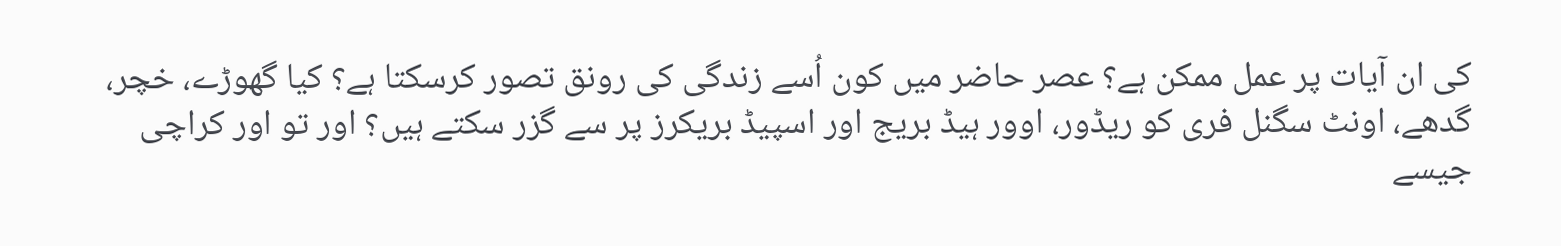کی ان آیات پر عمل ممکن ہے؟ عصر حاضر میں کون اُسے زندگی کی رونق تصور کرسکتا ہے؟ کیا گھوڑے، خچر، گدھے، اونٹ سگنل فری کو ریڈور، اوور ہیڈ بریج اور اسپیڈ بریکرز پر سے گزر سکتے ہیں؟ اور تو اور کراچی جیسے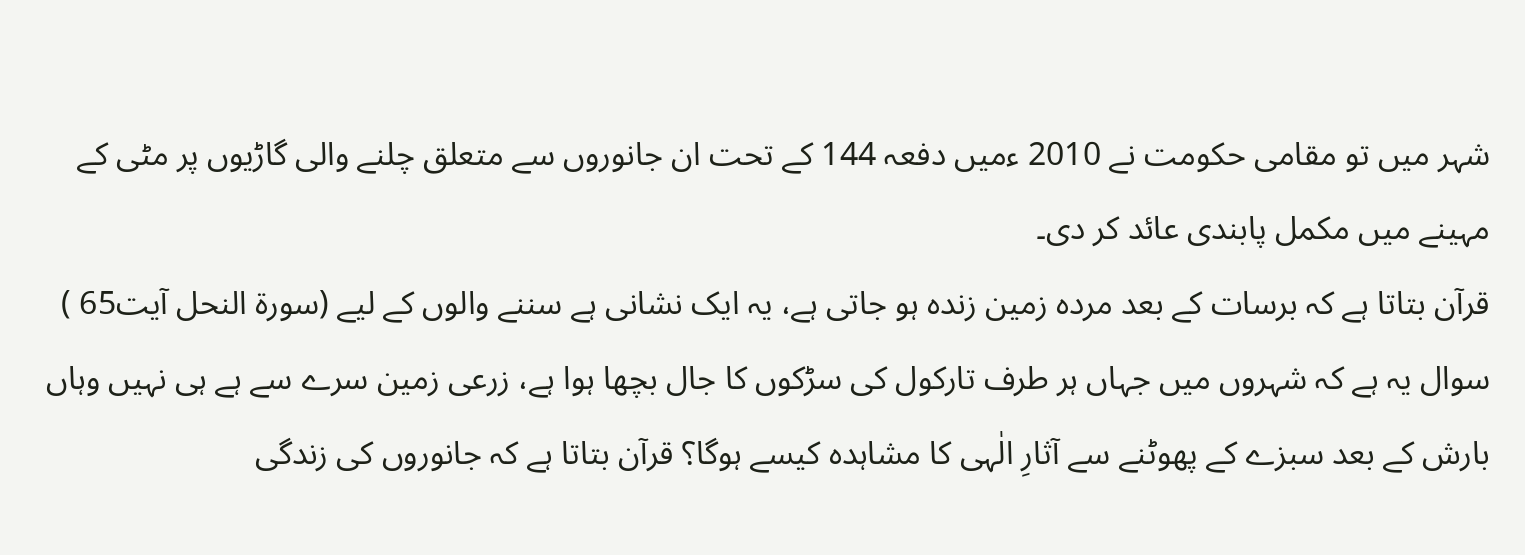شہر میں تو مقامی حکومت نے 2010 ءمیں دفعہ 144 کے تحت ان جانوروں سے متعلق چلنے والی گاڑیوں پر مٹی کے مہینے میں مکمل پابندی عائد کر دی۔
قرآن بتاتا ہے کہ برسات کے بعد مردہ زمین زندہ ہو جاتی ہے، یہ ایک نشانی ہے سننے والوں کے لیے (سورة النحل آیت65 ) سوال یہ ہے کہ شہروں میں جہاں ہر طرف تارکول کی سڑکوں کا جال بچھا ہوا ہے، زرعی زمین سرے سے ہے ہی نہیں وہاں بارش کے بعد سبزے کے پھوٹنے سے آثارِ الٰہی کا مشاہدہ کیسے ہوگا؟ قرآن بتاتا ہے کہ جانوروں کی زندگی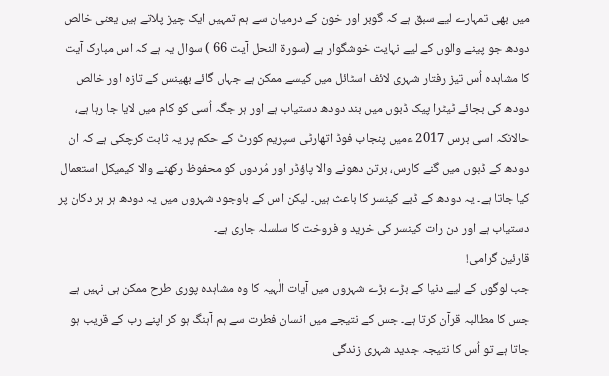میں بھی تمہارے لیے سبق ہے کہ گوبر اور خون کے درمیان سے ہم تمہیں ایک چیز پلاتے ہیں یعنی خالص دودھ جو پینے والوں کے لیے نہایت خوشگوار ہے (سورة النحل آیت 66 ) سوال یہ ہے کہ اس مبارک آیت کا مشاہدہ اُس تیز رفتار شہری لائف اسٹائل میں کیسے ممکن ہے جہاں گائے بھینس کے تازہ اور خالص دودھ کی بجائے ٹیٹرا پیک ڈبوں میں بند دودھ دستیاب ہے اور ہر جگہ اُسی کو کام میں لایا جا رہا ہے، حالانکہ اسی برس 2017 ءمیں پنجاب فوڈ اتھارٹی سپریم کورٹ کے حکم پر یہ ثابت کرچکی ہے کہ ان دودھ کے ڈبوں میں گنے کارس، برتن دھونے والا پاؤڈر اور مُردوں کو محفوظ رکھنے والا کیمیکل استعمال کیا جاتا ہے۔ یہ دودھ کے ڈبے کینسر کا باعث ہیں۔ لیکن اس کے باوجود شہروں میں یہ دودھ ہر ہر دکان پر دستیاب ہے اور دن رات کینسر کی خرید و فروخت کا سلسلہ جاری ہے۔
قارئین گرامی!
جب لوگوں کے لیے دنیا کے بڑے بڑے شہروں میں آیات الٰہیہ کا وہ مشاہدہ پوری طرح ممکن ہی نہیں ہے جس کا مطالبہ قرآن کرتا ہے۔ جس کے نتیجے میں انسان فطرت سے ہم آہنگ ہو کر اپنے رب کے قریب ہو جاتا ہے تو اُس کا نتیجہ جدید شہری زندگی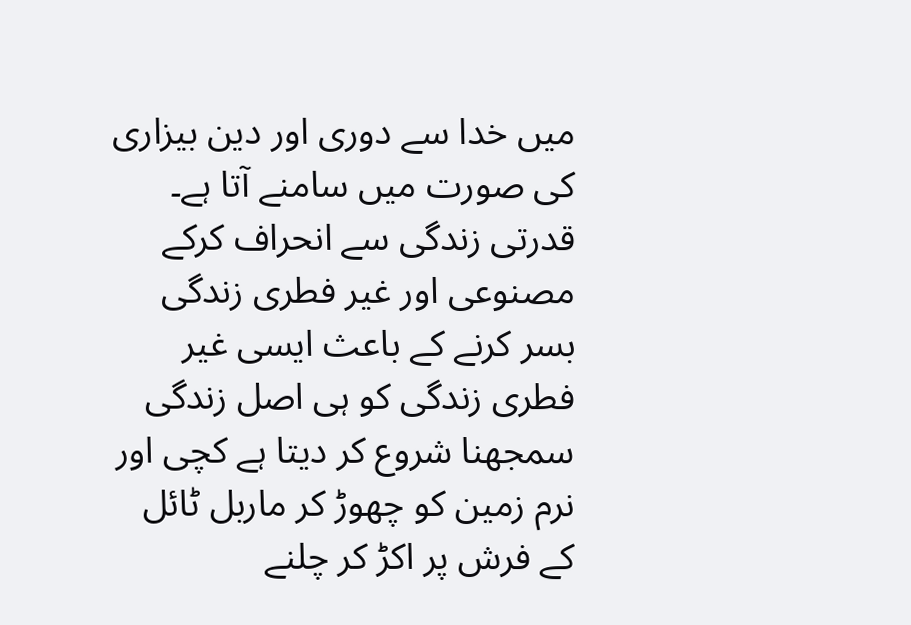میں خدا سے دوری اور دین بیزاری کی صورت میں سامنے آتا ہے۔ قدرتی زندگی سے انحراف کرکے مصنوعی اور غیر فطری زندگی بسر کرنے کے باعث ایسی غیر فطری زندگی کو ہی اصل زندگی سمجھنا شروع کر دیتا ہے کچی اور نرم زمین کو چھوڑ کر ماربل ٹائل کے فرش پر اکڑ کر چلنے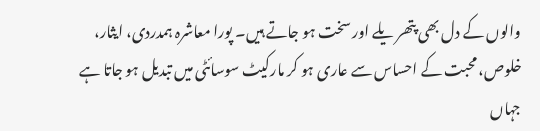والوں کے دل بھی پتھر یلے اور سخت ہو جاتے ہیں۔ پورا معاشرہ ہمدردی، ایثار، خلوص، محبت کے احساس سے عاری ہو کر مارکیٹ سوسائٹی میں تبدیل ہو جاتا ہے جہاں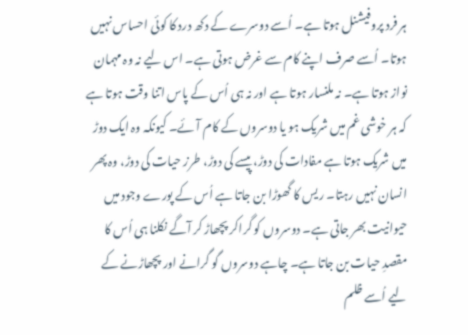ہر فرد پروفیشنل ہوتا ہے۔ اُسے دوسرے کے دکھ درد کا کوئی احساس نہیں ہوتا۔ اُسے صرف اپنے کام سے غرض ہوتی ہے۔ اس لیے نہ وہ مہمان نواز ہوتا ہے۔ نہ ملنسار ہوتا ہے اور نہ ہی اُس کے پاس اتنا وقت ہوتا ہے کہ ہر خوشی غم میں شریک ہو یا دوسروں کے کام آئے۔ کیونکہ وہ ایک دوڑ میں شریک ہوتا ہے مفادات کی دوڑ، پیسے کی دوڑ، طرز حیات کی دوڑ، وہ پھر انسان نہیں رہتا۔ ریس کا گھوڑا بن جاتا ہے اُس کے پورے وجود میں حیوانیت بھر جاتی ہے۔ دوسروں کو گراکر پچھاڑ کر آگے نکلنا ہی اُس کا مقصدِ حیات بن جاتا ہے۔ چاہے دوسروں گو گرانے اور پچھاڑنے کے لیے اُسے ظلم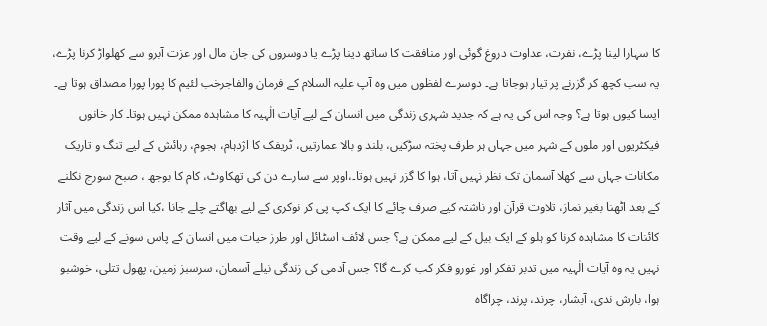کا سہارا لینا پڑے، نفرت، عداوت دروغ گوئی اور منافقت کا ساتھ دینا پڑے یا دوسروں کی جان مال اور عزت آبرو سے کھلواڑ کرنا پڑے، یہ سب کچھ کر گزرنے پر تیار ہوجاتا ہے۔ دوسرے لفظوں میں وہ آپ علیہ السلام کے فرمان والفاجرخب لئیم کا پورا پورا مصداق ہوتا ہے۔
ایسا کیوں ہوتا ہے؟ وجہ اس کی یہ ہے کہ جدید شہری زندگی میں انسان کے لیے آیات الٰہیہ کا مشاہدہ ممکن نہیں ہوتا۔ کار خانوں فیکٹریوں اور ملوں کے شہر میں جہاں ہر طرف پختہ سڑکیں، بلند و بالا عمارتیں، ٹریفک کا اژدہام، ہجوم، رہائش کے لیے تنگ و تاریک مکانات جہاں سے کھلا آسمان تک نظر نہیں آتا، ہوا کا گزر نہیں ہوتا۔،اوپر سے سارے دن کی تھکاوٹ، کام کا بوجھ ، صبح سورج نکلنے کے بعد اٹھنا بغیر نماز، تلاوت قرآن اور ناشتہ کیے صرف چائے کا ایک کپ پی کر نوکری کے لیے بھاگتے چلے جانا ،کیا اس زندگی میں آثار کائنات کا مشاہدہ کرنا کو ہلو کے ایک بیل کے لیے ممکن ہے؟ جس لائف اسٹائل اور طرز حیات میں انسان کے پاس سونے کے لیے وقت نہیں یہ وہ آیات الٰہیہ میں تدبر تفکر اور غورو فکر کب کرے گا؟ جس آدمی کی زندگی نیلے آسمان، سرسبز زمین، پھول تتلی، خوشبو ہوا، بارش ندی، آبشار، چرند، پرند، چراگاہ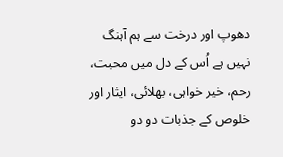دھوپ اور درخت سے ہم آہنگ نہیں ہے اُس کے دل میں محبت، رحم، خیر خواہی، بھلائی، ایثار اور خلوص کے جذبات دو دو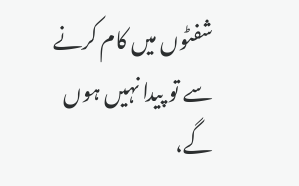شفٹوں میں کام کرنے سے تو پیدا نہیں ہوں گے،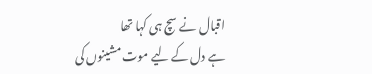اقبال نے سچ ہی کہا تھا
ہے دل کے لیے موت مشینوں کی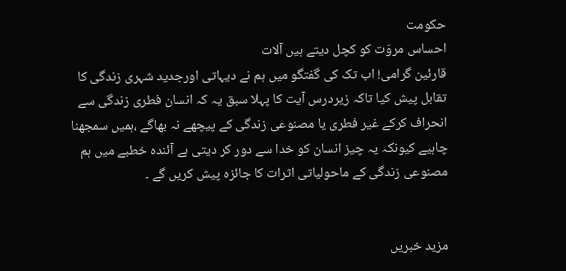حکومت
احساس مروّت کو کچل دیتے ہیں آلات
قارئین گرامی! اب تک کی گفتگو میں ہم نے دیہاتی اورجدید شہری زندگی کا تقابل پیش کیا تاکہ زیردرس آیت کا پہلا سبق یہ کہ انسان فطری زندگی سے انحراف کرکے غیر فطری یا مصنوعی زندگی کے پیچھے نہ بھاگے ،ہمیں سمجھنا چاہیے کیونکہ یہ چیز انسان کو خدا سے دور کر دیتی ہے آئندہ خطبے میں ہم مصنوعی زندگی کے ماحولیاتی اثرات کا جائزہ پیش کریں گے ۔


مزید خبریں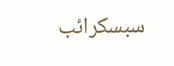سبسکرائب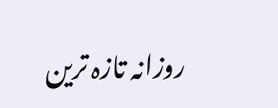روزانہ تازہ ترین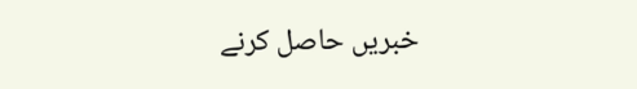خبریں حاصل کرنے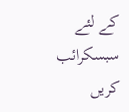کے لئے سبسکرائب کریں